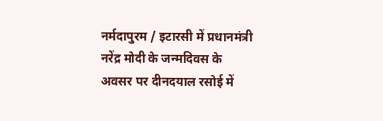नर्मदापुरम / इटारसी में प्रधानमंत्री नरेंद्र मोदी के जन्मदिवस के अवसर पर दीनदयाल रसोई में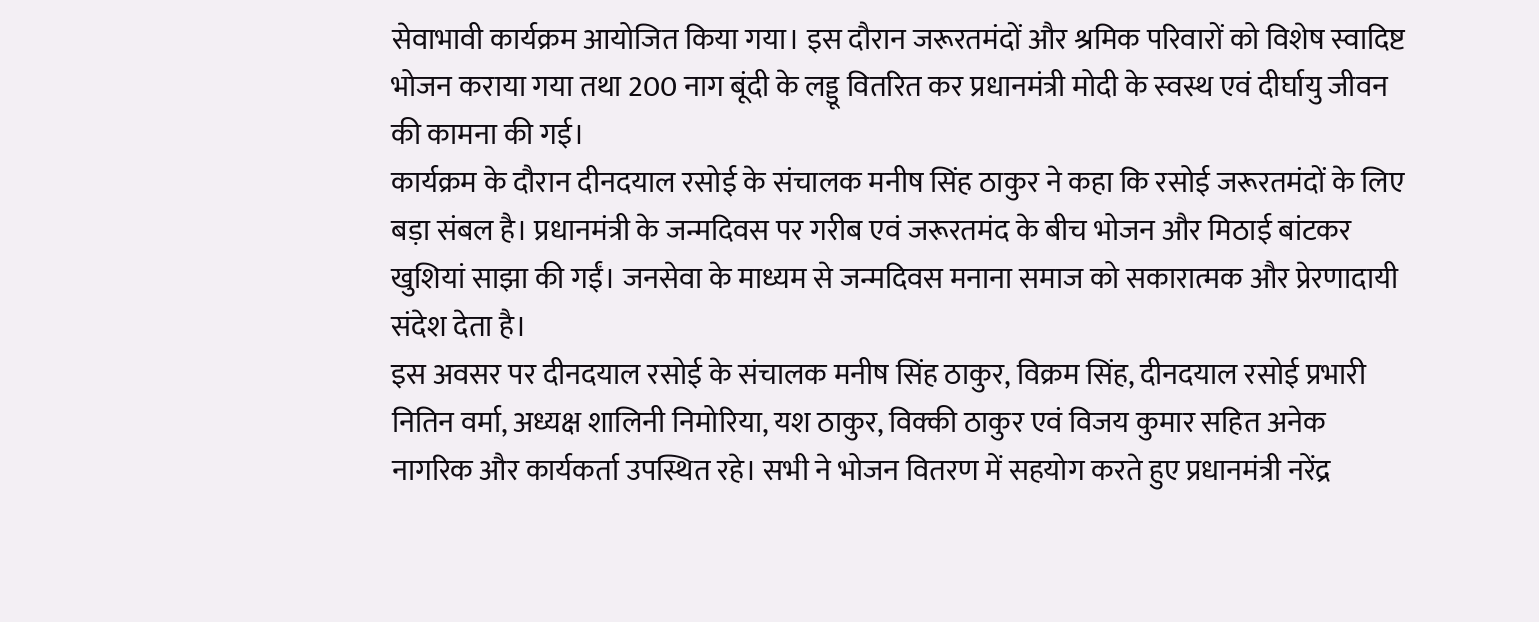सेवाभावी कार्यक्रम आयोजित किया गया। इस दौरान जरूरतमंदों और श्रमिक परिवारों को विशेष स्वादिष्ट भोजन कराया गया तथा 200 नाग बूंदी के लड्डू वितरित कर प्रधानमंत्री मोदी के स्वस्थ एवं दीर्घायु जीवन की कामना की गई।
कार्यक्रम के दौरान दीनदयाल रसोई के संचालक मनीष सिंह ठाकुर ने कहा कि रसोई जरूरतमंदों के लिए बड़ा संबल है। प्रधानमंत्री के जन्मदिवस पर गरीब एवं जरूरतमंद के बीच भोजन और मिठाई बांटकर खुशियां साझा की गईं। जनसेवा के माध्यम से जन्मदिवस मनाना समाज को सकारात्मक और प्रेरणादायी संदेश देता है।
इस अवसर पर दीनदयाल रसोई के संचालक मनीष सिंह ठाकुर, विक्रम सिंह, दीनदयाल रसोई प्रभारी नितिन वर्मा, अध्यक्ष शालिनी निमोरिया, यश ठाकुर, विक्की ठाकुर एवं विजय कुमार सहित अनेक नागरिक और कार्यकर्ता उपस्थित रहे। सभी ने भोजन वितरण में सहयोग करते हुए प्रधानमंत्री नरेंद्र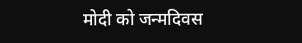मोदी को जन्मदिवस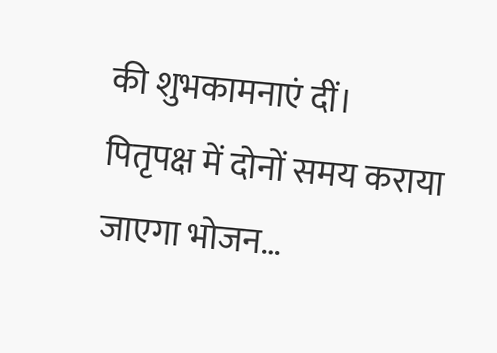की शुभकामनाएं दीं।
पितृपक्ष में दोनों समय कराया जाएगा भोजन…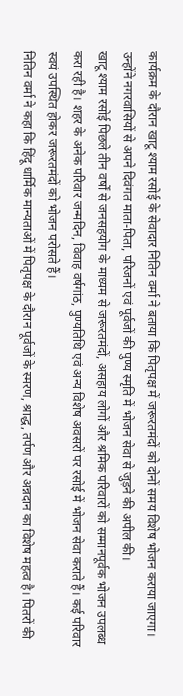कार्यक्रम के दौरान खाटू श्याम रसोई के सेवादार नितिन वर्मा ने बताया कि पितृपक्ष में जरूरतमंदों को दोनों समय विशेष भोजन कराया जाएगा। उन्होंने नगरवासियों से अपने दिवंगत माता-पिता, परिजनों एवं पूर्वजों की पुण्य स्मृति में भोजन सेवा से जुड़ने की अपील की।
खाटू श्याम रसोई पिछले तीन वर्षों से जनसहयोग के माध्यम से जरूरतमंदों, असहाय लोगों और श्रमिक परिवारों को सम्मानपूर्वक भोजन उपलब्ध करा रही है। शहर के अनेक परिवार जन्मदिन, विवाह वर्षगांठ, पुण्यतिथि एवं अन्य विशेष अवसरों पर रसोई में भोजन सेवा कराते हैं। कई परिवार स्वयं उपस्थित होकर जरूरतमंदों को भोजन परोसते हैं।
नितिन वर्मा ने कहा कि हिंदू धार्मिक मान्यताओं में पितृपक्ष के दौरान पूर्वजों के स्मरण, श्राद्ध, तर्पण और अन्नदान का विशेष महत्व है। पितरों की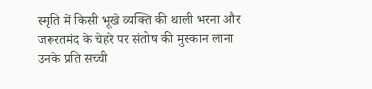स्मृति में किसी भूखे व्यक्ति की थाली भरना और जरूरतमंद के चेहरे पर संतोष की मुस्कान लाना उनके प्रति सच्ची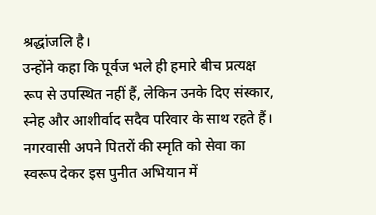श्रद्धांजलि है।
उन्होंने कहा कि पूर्वज भले ही हमारे बीच प्रत्यक्ष रूप से उपस्थित नहीं हैं, लेकिन उनके दिए संस्कार, स्नेह और आशीर्वाद सदैव परिवार के साथ रहते हैं। नगरवासी अपने पितरों की स्मृति को सेवा का स्वरूप देकर इस पुनीत अभियान में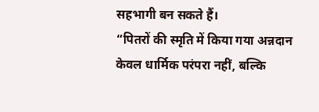सहभागी बन सकते हैं।
“पितरों की स्मृति में किया गया अन्नदान केवल धार्मिक परंपरा नहीं, बल्कि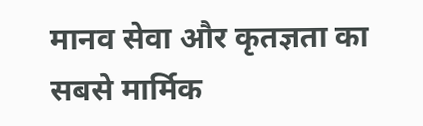मानव सेवा और कृतज्ञता का सबसे मार्मिक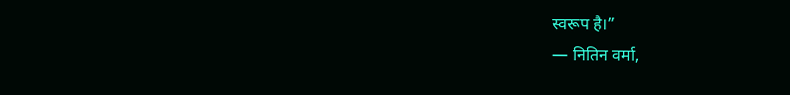स्वरूप है।”
— नितिन वर्मा,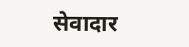सेवादार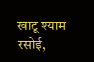खाटू श्याम रसोई,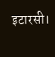इटारसी।